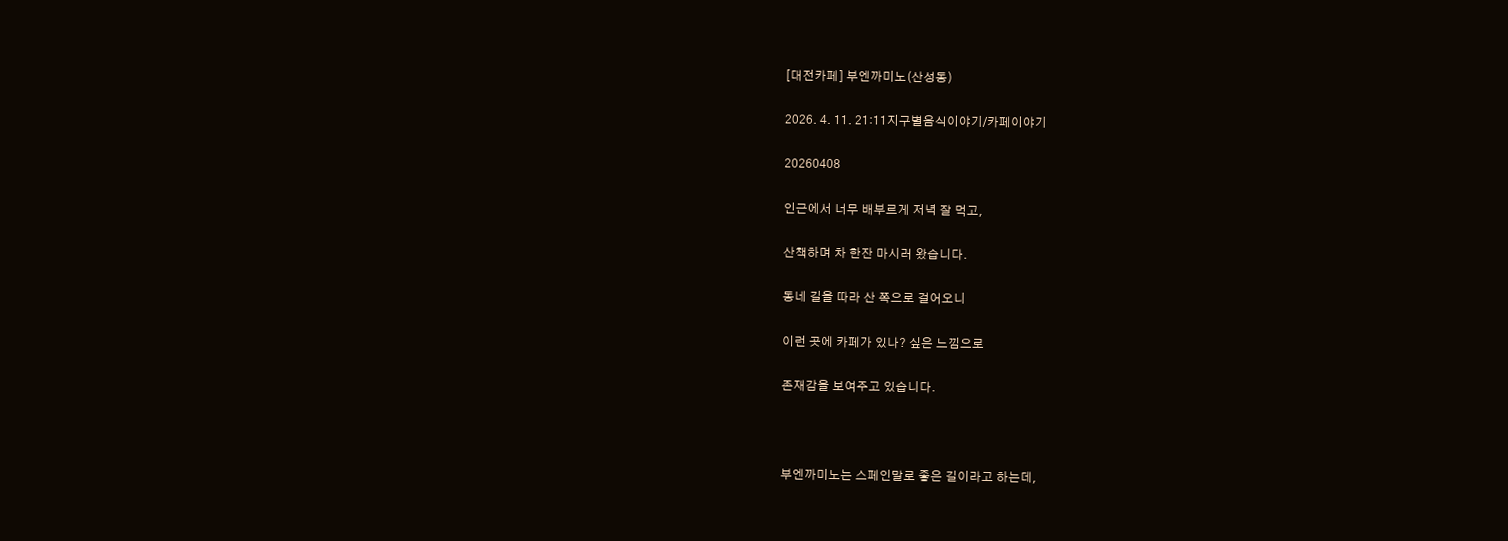[대전카페] 부엔까미노(산성동)

2026. 4. 11. 21:11지구별음식이야기/카페이야기

20260408

인근에서 너무 배부르게 저녁 잘 먹고,

산책하며 차 한잔 마시러 왔습니다.

동네 길을 따라 산 쪽으로 걸어오니

이런 곳에 카페가 있나? 싶은 느낌으로

존재감을 보여주고 있습니다.



부엔까미노는 스페인말로 좋은 길이라고 하는데,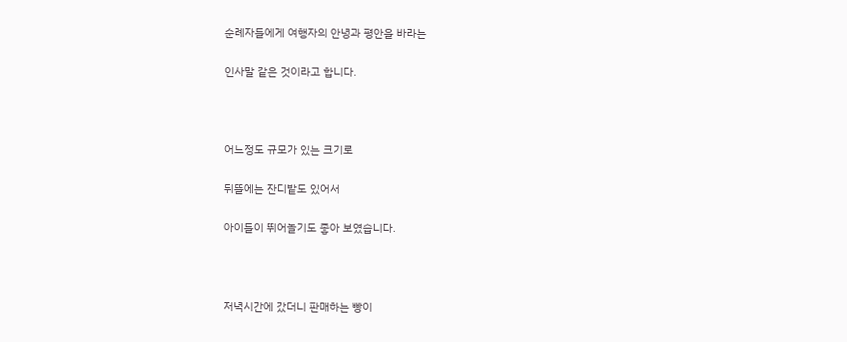순례자들에게 여행자의 안녕과 평안을 바라는

인사말 같은 것이라고 합니다.



어느정도 규모가 있는 크기로

뒤뜰에는 잔디밭도 있어서

아이들이 뛰어놀기도 좋아 보였습니다.



저녁시간에 갔더니 판매하는 빵이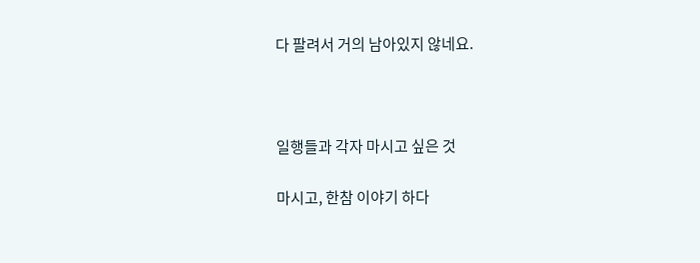다 팔려서 거의 남아있지 않네요.



일행들과 각자 마시고 싶은 것

마시고, 한참 이야기 하다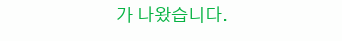가 나왔습니다.